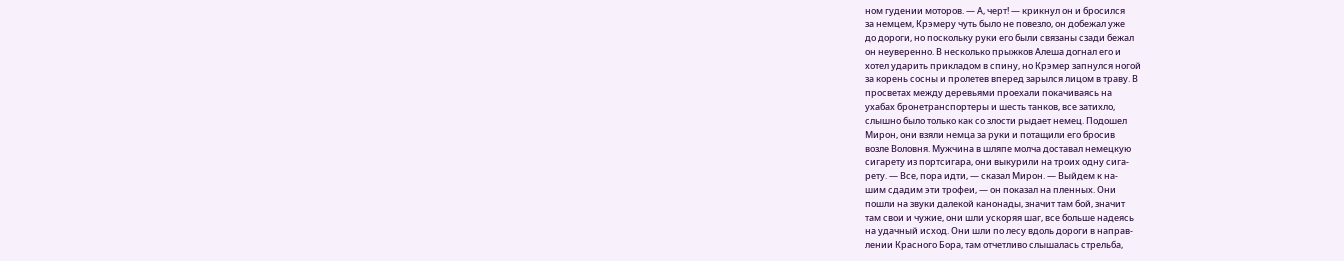ном гудении моторов. — А, черт! — крикнул он и бросился
за немцем, Крэмеру чуть было не повезло, он добежал уже
до дороги, но поскольку руки его были связаны сзади бежал
он неуверенно. В несколько прыжков Алеша догнал его и
хотел ударить прикладом в спину, но Крэмер запнулся ногой
за корень сосны и пролетев вперед зарылся лицом в траву. В
просветах между деревьями проехали покачиваясь на
ухабах бронетранспортеры и шесть танков, все затихло,
слышно было только как со злости рыдает немец. Подошел
Мирон, они взяли немца за руки и потащили его бросив
возле Воловня. Мужчина в шляпе молча доставал немецкую
сигарету из портсигара, они выкурили на троих одну сига-
рету. — Все, пора идти, — сказал Мирон. — Выйдем к на-
шим сдадим эти трофеи, — он показал на пленных. Они
пошли на звуки далекой канонады, значит там бой, значит
там свои и чужие, они шли ускоряя шаг, все больше надеясь
на удачный исход. Они шли по лесу вдоль дороги в направ-
лении Красного Бора, там отчетливо слышалась стрельба,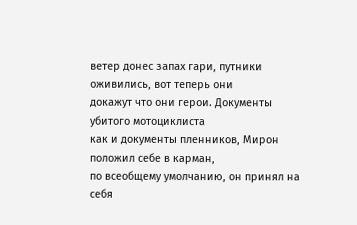ветер донес запах гари, путники оживились, вот теперь они
докажут что они герои. Документы убитого мотоциклиста
как и документы пленников, Мирон положил себе в карман,
по всеобщему умолчанию, он принял на себя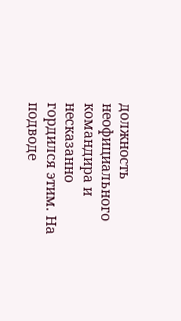должность
неофициального командира и несказанно гордился этим. На
подводе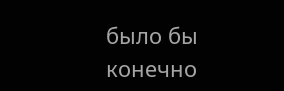было бы конечно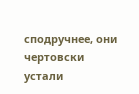сподручнее, они чертовски устали